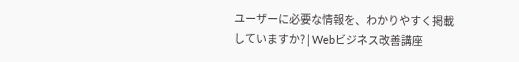ユーザーに必要な情報を、わかりやすく掲載していますか? | Webビジネス改善講座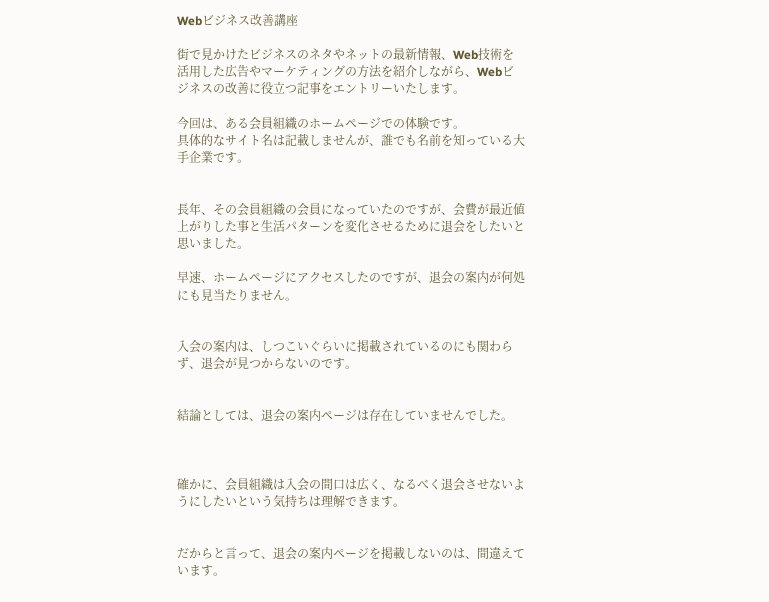Webビジネス改善講座

街で見かけたビジネスのネタやネットの最新情報、Web技術を活用した広告やマーケティングの方法を紹介しながら、Webビジネスの改善に役立つ記事をエントリーいたします。

今回は、ある会員組織のホームページでの体験です。
具体的なサイト名は記載しませんが、誰でも名前を知っている大手企業です。


長年、その会員組織の会員になっていたのですが、会費が最近値上がりした事と生活パターンを変化させるために退会をしたいと思いました。

早速、ホームページにアクセスしたのですが、退会の案内が何処にも見当たりません。


入会の案内は、しつこいぐらいに掲載されているのにも関わらず、退会が見つからないのです。


結論としては、退会の案内ページは存在していませんでした。



確かに、会員組織は入会の間口は広く、なるべく退会させないようにしたいという気持ちは理解できます。


だからと言って、退会の案内ページを掲載しないのは、間違えています。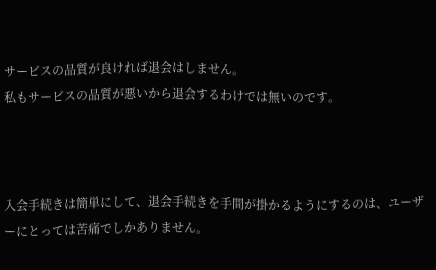サービスの品質が良ければ退会はしません。
私もサービスの品質が悪いから退会するわけでは無いのです。



入会手続きは簡単にして、退会手続きを手間が掛かるようにするのは、ユーザーにとっては苦痛でしかありません。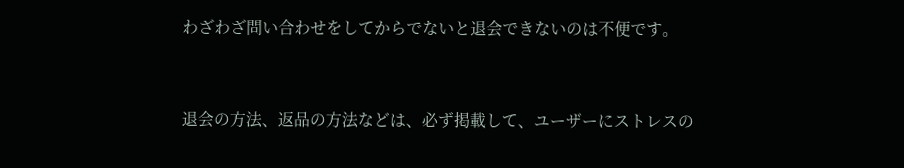わざわざ問い合わせをしてからでないと退会できないのは不便です。



退会の方法、返品の方法などは、必ず掲載して、ユーザーにストレスの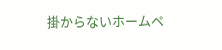掛からないホームペ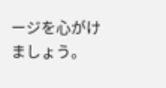ージを心がけましょう。